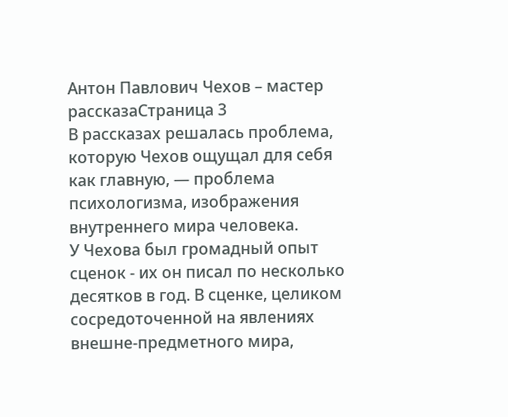Антон Павлович Чехов – мастер рассказаСтраница 3
В рассказах решалась проблема, которую Чехов ощущал для себя как главную, — проблема психологизма, изображения внутреннего мира человека.
У Чехова был громадный опыт сценок - их он писал по несколько десятков в год. В сценке, целиком сосредоточенной на явлениях внешне-предметного мира,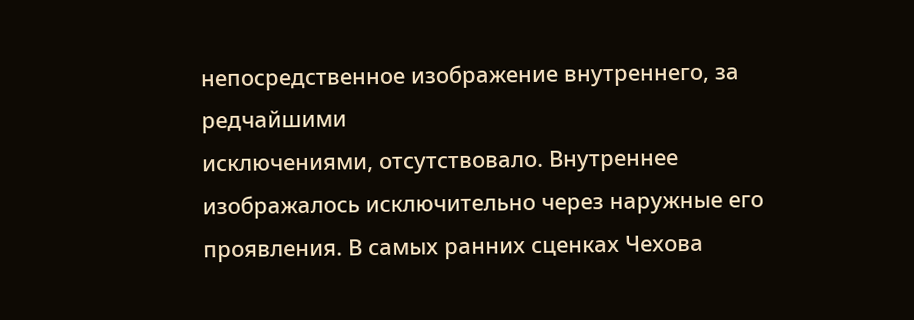непосредственное изображение внутреннего, за редчайшими
исключениями, отсутствовало. Внутреннее изображалось исключительно через наружные его проявления. В самых ранних сценках Чехова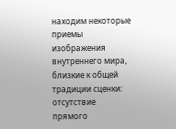находим некоторые приемы изображения внутреннего мира, близкие к общей традиции сценки: отсутствие прямого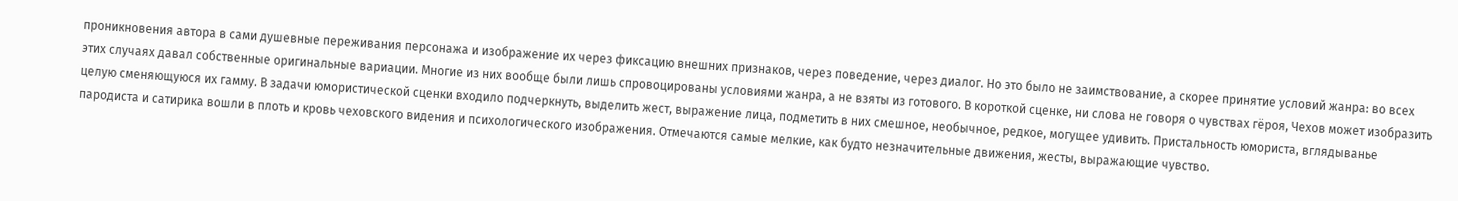проникновения автора в сами душевные переживания персонажа и изображение их через фиксацию внешних признаков, через поведение, через диалог. Но это было не заимствование, а скорее принятие условий жанра: во всех этих случаях давал собственные оригинальные вариации. Многие из них вообще были лишь спровоцированы условиями жанра, а не взяты из готового. В короткой сценке, ни слова не говоря о чувствах гёроя, Чехов может изобразить целую сменяющуюся их гамму. В задачи юмористической сценки входило подчеркнуть, выделить жест, выражение лица, подметить в них смешное, необычное, редкое, могущее удивить. Пристальность юмориста, вглядыванье пародиста и сатирика вошли в плоть и кровь чеховского видения и психологического изображения. Отмечаются самые мелкие, как будто незначительные движения, жесты, выражающие чувство.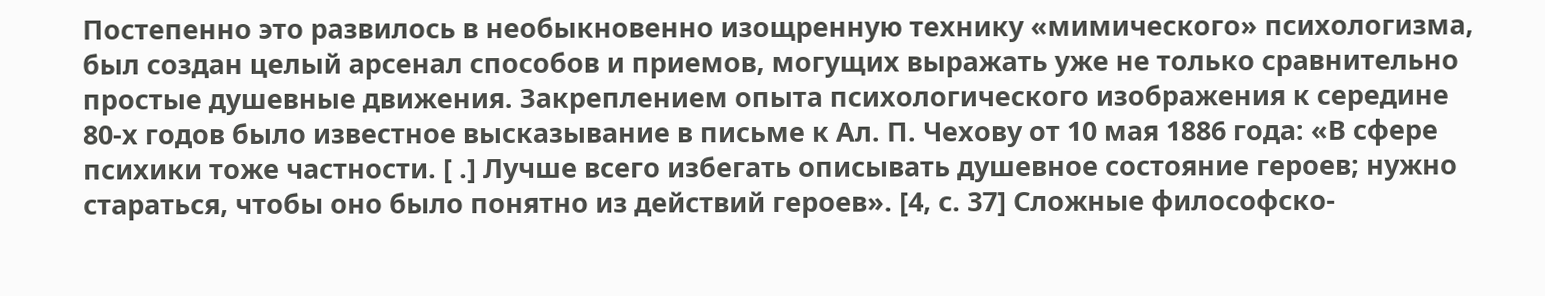Постепенно это развилось в необыкновенно изощренную технику «мимического» психологизма, был создан целый арсенал способов и приемов, могущих выражать уже не только сравнительно простые душевные движения. Закреплением опыта психологического изображения к середине 80-х годов было известное высказывание в письме к Ал. П. Чехову от 10 мая 1886 года: «В сфере психики тоже частности. [ .] Лучше всего избегать описывать душевное состояние героев; нужно стараться, чтобы оно было понятно из действий героев». [4, с. 37] Сложные философско-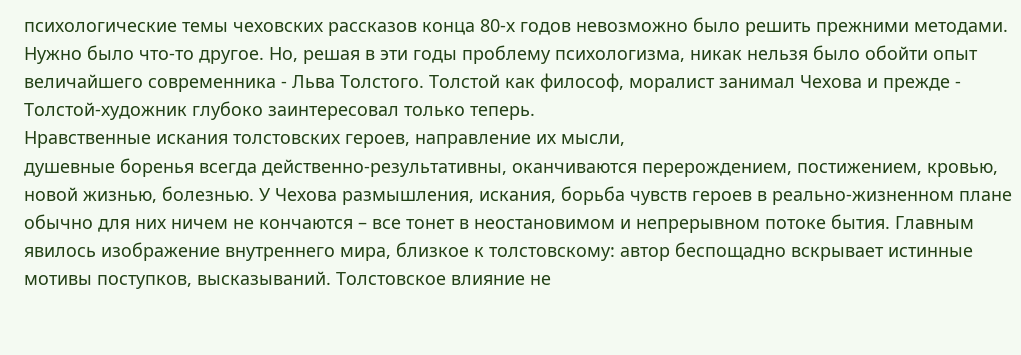психологические темы чеховских рассказов конца 80-х годов невозможно было решить прежними методами. Нужно было что-то другое. Но, решая в эти годы проблему психологизма, никак нельзя было обойти опыт величайшего современника - Льва Толстого. Толстой как философ, моралист занимал Чехова и прежде - Толстой-художник глубоко заинтересовал только теперь.
Нравственные искания толстовских героев, направление их мысли,
душевные боренья всегда действенно-результативны, оканчиваются перерождением, постижением, кровью, новой жизнью, болезнью. У Чехова размышления, искания, борьба чувств героев в реально-жизненном плане обычно для них ничем не кончаются – все тонет в неостановимом и непрерывном потоке бытия. Главным явилось изображение внутреннего мира, близкое к толстовскому: автор беспощадно вскрывает истинные мотивы поступков, высказываний. Толстовское влияние не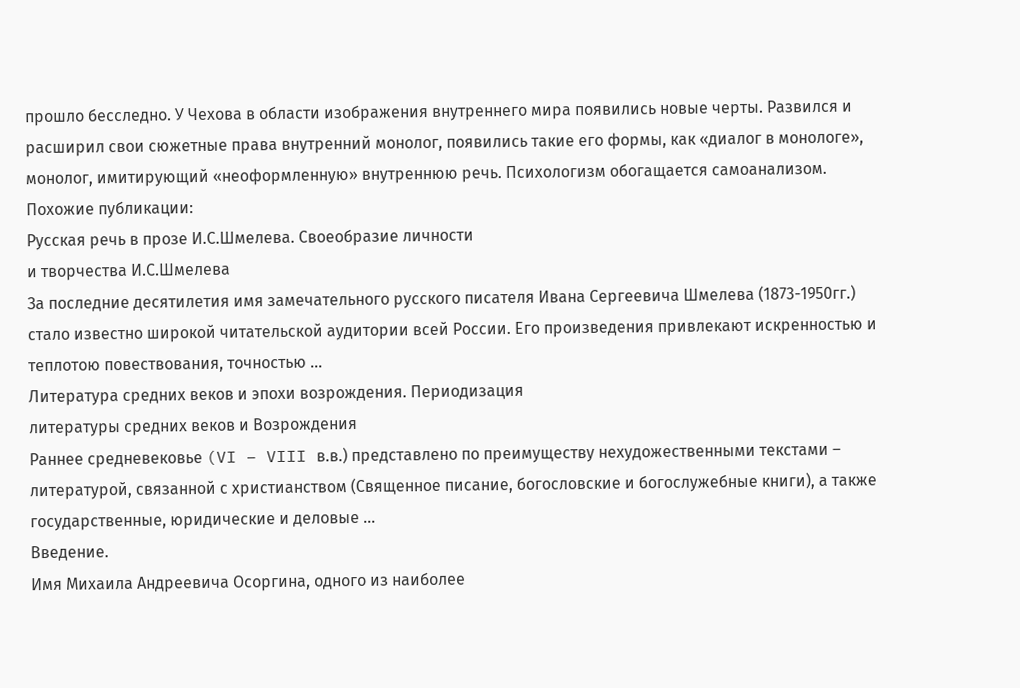прошло бесследно. У Чехова в области изображения внутреннего мира появились новые черты. Развился и расширил свои сюжетные права внутренний монолог, появились такие его формы, как «диалог в монологе», монолог, имитирующий «неоформленную» внутреннюю речь. Психологизм обогащается самоанализом.
Похожие публикации:
Русская речь в прозе И.С.Шмелева. Своеобразие личности
и творчества И.С.Шмелева
За последние десятилетия имя замечательного русского писателя Ивана Сергеевича Шмелева (1873-1950гг.) стало известно широкой читательской аудитории всей России. Его произведения привлекают искренностью и теплотою повествования, точностью ...
Литература средних веков и эпохи возрождения. Периодизация
литературы средних веков и Возрождения
Раннее средневековье (VI – VIII в.в.) представлено по преимуществу нехудожественными текстами – литературой, связанной с христианством (Священное писание, богословские и богослужебные книги), а также государственные, юридические и деловые ...
Введение.
Имя Михаила Андреевича Осоргина, одного из наиболее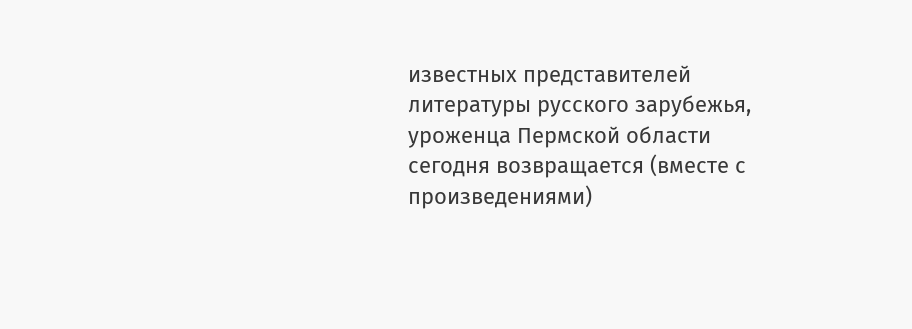известных представителей литературы русского зарубежья, уроженца Пермской области сегодня возвращается (вместе с произведениями)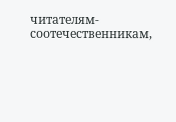читателям-соотечественникам,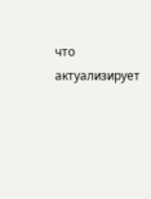что актуализирует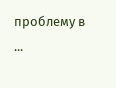проблему в ...